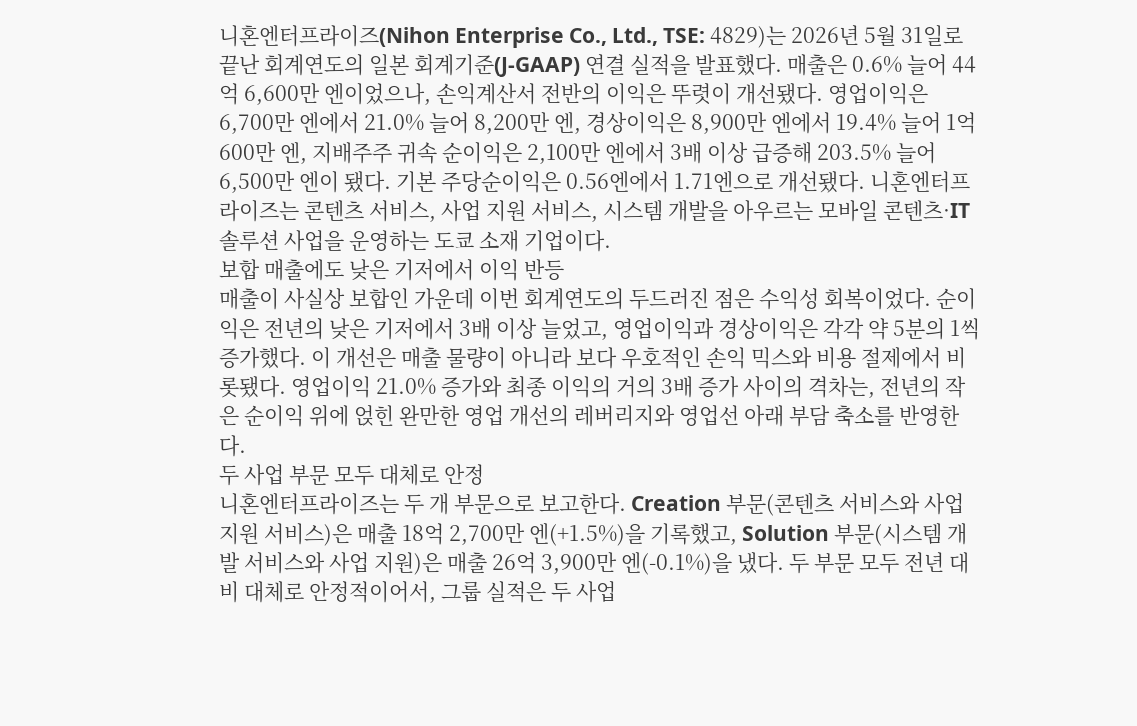니혼엔터프라이즈(Nihon Enterprise Co., Ltd., TSE: 4829)는 2026년 5월 31일로 끝난 회계연도의 일본 회계기준(J-GAAP) 연결 실적을 발표했다. 매출은 0.6% 늘어 44억 6,600만 엔이었으나, 손익계산서 전반의 이익은 뚜렷이 개선됐다. 영업이익은 6,700만 엔에서 21.0% 늘어 8,200만 엔, 경상이익은 8,900만 엔에서 19.4% 늘어 1억 600만 엔, 지배주주 귀속 순이익은 2,100만 엔에서 3배 이상 급증해 203.5% 늘어 6,500만 엔이 됐다. 기본 주당순이익은 0.56엔에서 1.71엔으로 개선됐다. 니혼엔터프라이즈는 콘텐츠 서비스, 사업 지원 서비스, 시스템 개발을 아우르는 모바일 콘텐츠·IT 솔루션 사업을 운영하는 도쿄 소재 기업이다.
보합 매출에도 낮은 기저에서 이익 반등
매출이 사실상 보합인 가운데 이번 회계연도의 두드러진 점은 수익성 회복이었다. 순이익은 전년의 낮은 기저에서 3배 이상 늘었고, 영업이익과 경상이익은 각각 약 5분의 1씩 증가했다. 이 개선은 매출 물량이 아니라 보다 우호적인 손익 믹스와 비용 절제에서 비롯됐다. 영업이익 21.0% 증가와 최종 이익의 거의 3배 증가 사이의 격차는, 전년의 작은 순이익 위에 얹힌 완만한 영업 개선의 레버리지와 영업선 아래 부담 축소를 반영한다.
두 사업 부문 모두 대체로 안정
니혼엔터프라이즈는 두 개 부문으로 보고한다. Creation 부문(콘텐츠 서비스와 사업 지원 서비스)은 매출 18억 2,700만 엔(+1.5%)을 기록했고, Solution 부문(시스템 개발 서비스와 사업 지원)은 매출 26억 3,900만 엔(-0.1%)을 냈다. 두 부문 모두 전년 대비 대체로 안정적이어서, 그룹 실적은 두 사업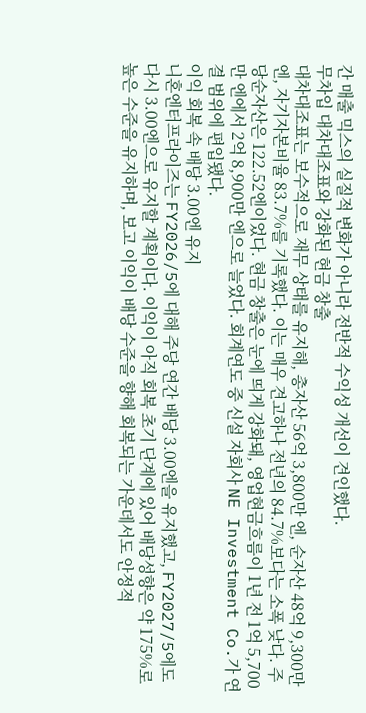간 매출 믹스의 실질적 변화가 아니라 전반적 수익성 개선이 견인했다.
무차입 대차대조표와 강화된 현금 창출
대차대조표는 보수적으로 재무 상태를 유지해, 총자산 56억 3,800만 엔, 순자산 48억 9,300만 엔, 자기자본비율 83.7%를 기록했다. 이는 매우 견고하나 전년의 84.7%보다는 소폭 낮다. 주당순자산은 122.52엔이었다. 현금 창출은 눈에 띄게 강화돼, 영업현금흐름이 1년 전 1억 5,700만 엔에서 2억 8,900만 엔으로 늘었다. 회계연도 중 신설 자회사 NE Investment Co.가 연결 범위에 편입됐다.
이익 회복 속 배당 3.00엔 유지
니혼엔터프라이즈는 FY2026/5에 대해 주당 연간 배당 3.00엔을 유지했고, FY2027/5에도 다시 3.00엔으로 유지할 계획이다. 이익이 아직 회복 초기 단계에 있어 배당성향은 약 175%로 높은 수준을 유지하며, 보고 이익이 배당 수준을 향해 회복되는 가운데서도 안정적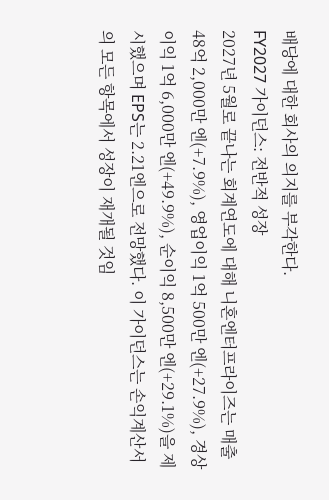배당에 대한 회사의 의지를 부각한다.
FY2027 가이던스: 전반적 성장
2027년 5월로 끝나는 회계연도에 대해 니혼엔터프라이즈는 매출 48억 2,000만 엔(+7.9%), 영업이익 1억 500만 엔(+27.9%), 경상이익 1억 6,000만 엔(+49.9%), 순이익 8,500만 엔(+29.1%)을 제시했으며 EPS는 2.21엔으로 전망했다. 이 가이던스는 손익계산서의 모든 항목에서 성장이 재개될 것임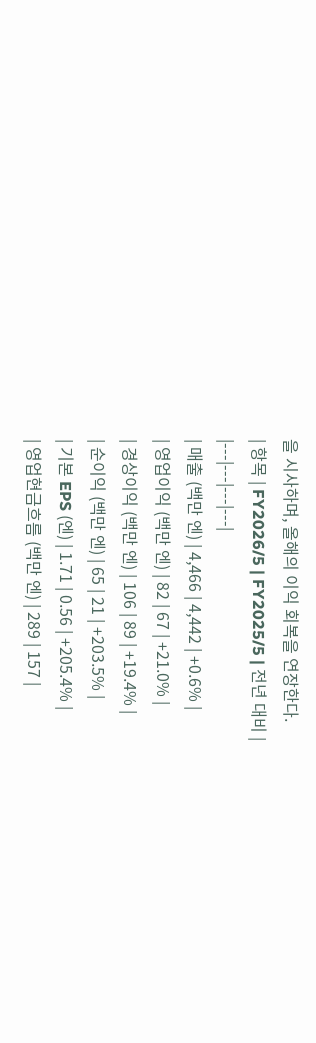을 시사하며, 올해의 이익 회복을 연장한다.
| 항목 | FY2026/5 | FY2025/5 | 전년 대비 |
|---|---|---|---|
| 매출 (백만 엔) | 4,466 | 4,442 | +0.6% |
| 영업이익 (백만 엔) | 82 | 67 | +21.0% |
| 경상이익 (백만 엔) | 106 | 89 | +19.4% |
| 순이익 (백만 엔) | 65 | 21 | +203.5% |
| 기본 EPS (엔) | 1.71 | 0.56 | +205.4% |
| 영업현금흐름 (백만 엔) | 289 | 157 |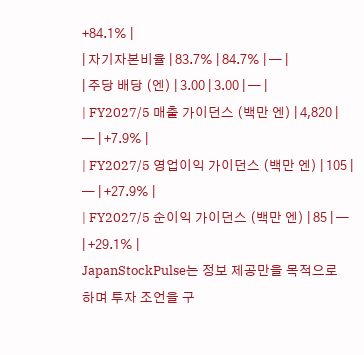+84.1% |
| 자기자본비율 | 83.7% | 84.7% | — |
| 주당 배당 (엔) | 3.00 | 3.00 | — |
| FY2027/5 매출 가이던스 (백만 엔) | 4,820 | — | +7.9% |
| FY2027/5 영업이익 가이던스 (백만 엔) | 105 | — | +27.9% |
| FY2027/5 순이익 가이던스 (백만 엔) | 85 | — | +29.1% |
JapanStockPulse는 정보 제공만을 목적으로 하며 투자 조언을 구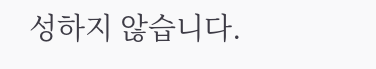성하지 않습니다.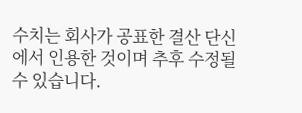수치는 회사가 공표한 결산 단신에서 인용한 것이며 추후 수정될 수 있습니다.